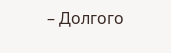– Долгого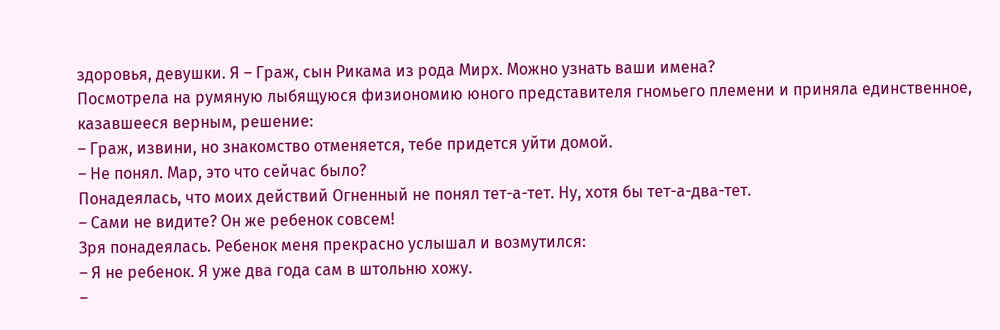здоровья, девушки. Я – Граж, сын Рикама из рода Мирх. Можно узнать ваши имена?
Посмотрела на румяную лыбящуюся физиономию юного представителя гномьего племени и приняла единственное, казавшееся верным, решение:
– Граж, извини, но знакомство отменяется, тебе придется уйти домой.
– Не понял. Мар, это что сейчас было?
Понадеялась, что моих действий Огненный не понял тет-а-тет. Ну, хотя бы тет-а-два-тет.
– Сами не видите? Он же ребенок совсем!
Зря понадеялась. Ребенок меня прекрасно услышал и возмутился:
– Я не ребенок. Я уже два года сам в штольню хожу.
–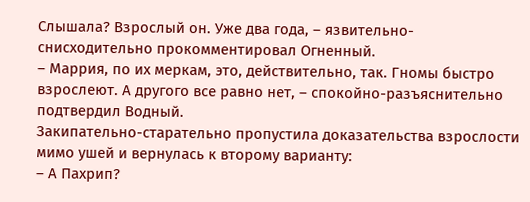Слышала? Взрослый он. Уже два года, – язвительно-снисходительно прокомментировал Огненный.
– Маррия, по их меркам, это, действительно, так. Гномы быстро взрослеют. А другого все равно нет, – спокойно-разъяснительно подтвердил Водный.
Закипательно-старательно пропустила доказательства взрослости мимо ушей и вернулась к второму варианту:
– А Пахрип?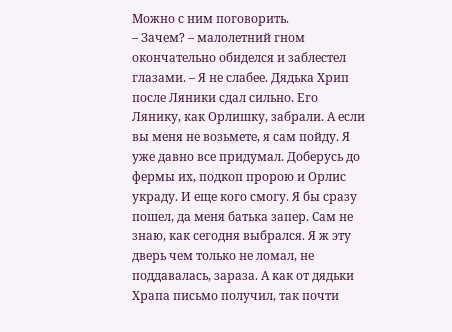Можно с ним поговорить.
– Зачем? – малолетний гном окончательно обиделся и заблестел глазами. – Я не слабее. Дядька Хрип после Ляники сдал сильно. Его Лянику, как Орлишку, забрали. А если вы меня не возьмете, я сам пойду. Я уже давно все придумал. Доберусь до фермы их, подкоп пророю и Орлис украду. И еще кого смогу. Я бы сразу пошел, да меня батька запер. Сам не знаю, как сегодня выбрался. Я ж эту дверь чем только не ломал, не поддавалась, зараза. А как от дядьки Храпа письмо получил, так почти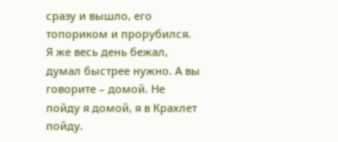сразу и вышло, его топориком и прорубился. Я же весь день бежал, думал быстрее нужно. А вы говорите – домой. Не пойду я домой, я в Крахлет пойду.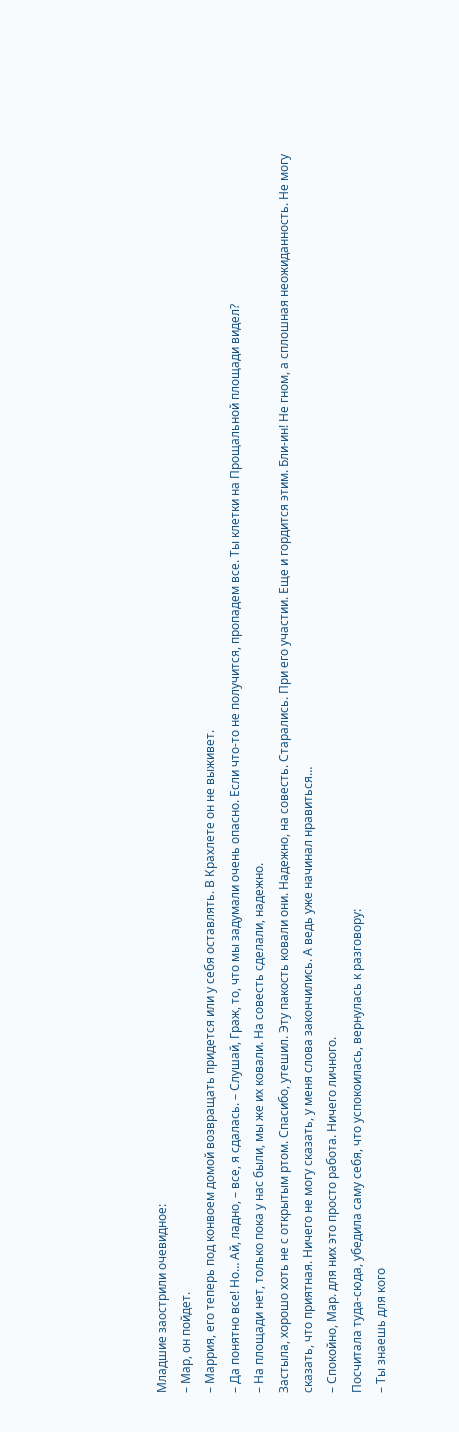Младшие заострили очевидное:
– Мар, он пойдет.
– Маррия, его теперь под конвоем домой возвращать придется или у себя оставлять. В Крахлете он не выживет.
– Да понятно все! Но… Ай, ладно, – все, я сдалась. – Слушай, Граж, то, что мы задумали очень опасно. Если что-то не получится, пропадем все. Ты клетки на Прощальной площади видел?
– На площади нет, только пока у нас были, мы же их ковали. На совесть сделали, надежно.
Застыла, хорошо хоть не с открытым ртом. Спасибо, утешил. Эту пакость ковали они. Надежно, на совесть. Старались. При его участии. Еще и гордится этим. Бли-ин! Не гном, а сплошная неожиданность. Не могу сказать, что приятная. Ничего не могу сказать, у меня слова закончились. А ведь уже начинал нравиться…
– Спокойно, Мар. для них это просто работа. Ничего личного.
Посчитала туда-сюда, убедила саму себя, что успокоилась, вернулась к разговору:
– Ты знаешь для кого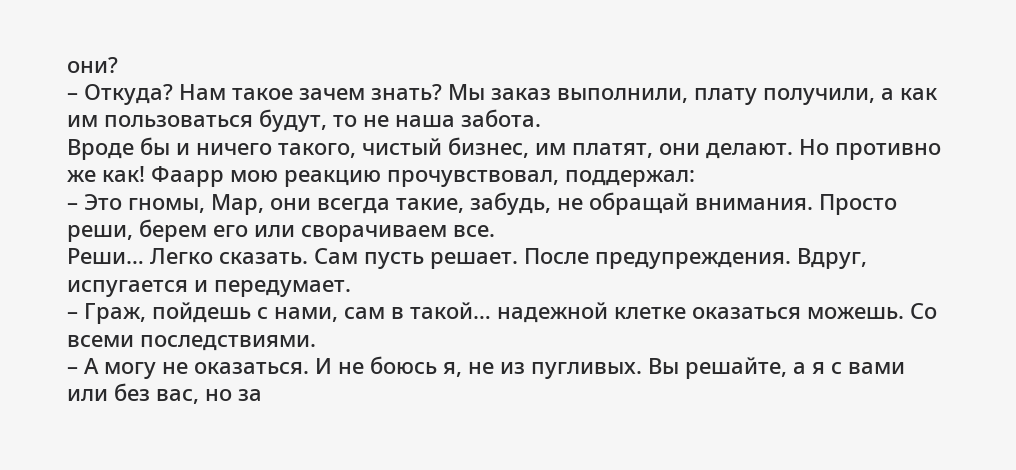они?
– Откуда? Нам такое зачем знать? Мы заказ выполнили, плату получили, а как им пользоваться будут, то не наша забота.
Вроде бы и ничего такого, чистый бизнес, им платят, они делают. Но противно же как! Фаарр мою реакцию прочувствовал, поддержал:
– Это гномы, Мар, они всегда такие, забудь, не обращай внимания. Просто реши, берем его или сворачиваем все.
Реши… Легко сказать. Сам пусть решает. После предупреждения. Вдруг, испугается и передумает.
– Граж, пойдешь с нами, сам в такой… надежной клетке оказаться можешь. Со всеми последствиями.
– А могу не оказаться. И не боюсь я, не из пугливых. Вы решайте, а я с вами или без вас, но за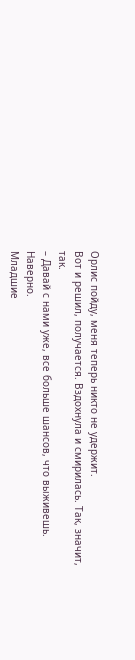Орлис пойду, меня теперь никто не удержит.
Вот и решил, получается. Вздохнула и смирилась. Так, значит, так.
– Давай с нами уже, все больше шансов, что выживешь. Наверно.
Младшие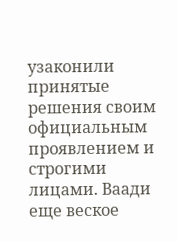узаконили принятые решения своим официальным проявлением и строгими лицами. Ваади еще веское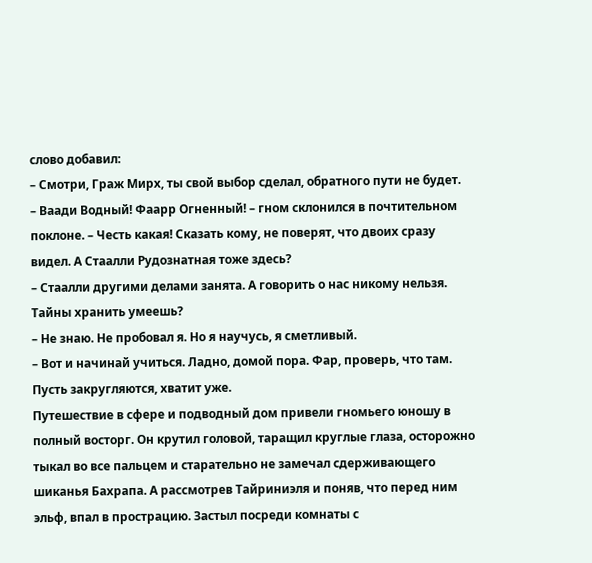слово добавил:
– Смотри, Граж Мирх, ты свой выбор сделал, обратного пути не будет.
– Ваади Водный! Фаарр Огненный! – гном склонился в почтительном поклоне. – Честь какая! Сказать кому, не поверят, что двоих сразу видел. А Стаалли Рудознатная тоже здесь?
– Стаалли другими делами занята. А говорить о нас никому нельзя. Тайны хранить умеешь?
– Не знаю. Не пробовал я. Но я научусь, я сметливый.
– Вот и начинай учиться. Ладно, домой пора. Фар, проверь, что там. Пусть закругляются, хватит уже.
Путешествие в сфере и подводный дом привели гномьего юношу в полный восторг. Он крутил головой, таращил круглые глаза, осторожно тыкал во все пальцем и старательно не замечал сдерживающего шиканья Бахрапа. А рассмотрев Тайриниэля и поняв, что перед ним эльф, впал в прострацию. Застыл посреди комнаты с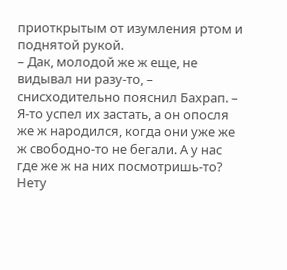приоткрытым от изумления ртом и поднятой рукой.
– Дак, молодой же ж еще, не видывал ни разу-то, – снисходительно пояснил Бахрап. – Я-то успел их застать, а он опосля же ж народился, когда они уже же ж свободно-то не бегали. А у нас где же ж на них посмотришь-то? Нету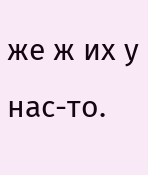же ж их у нас-то.